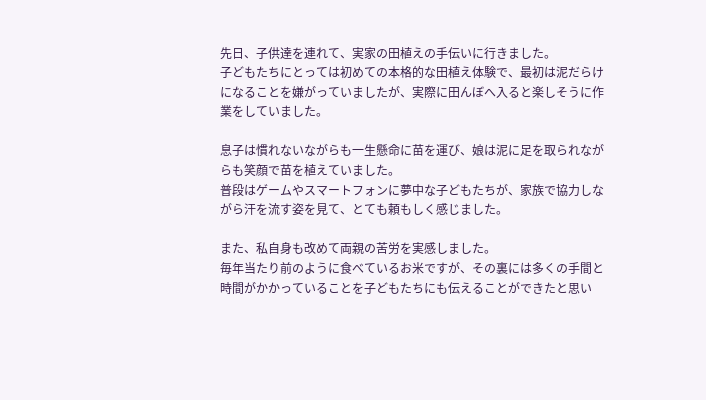先日、子供達を連れて、実家の田植えの手伝いに行きました。
子どもたちにとっては初めての本格的な田植え体験で、最初は泥だらけになることを嫌がっていましたが、実際に田んぼへ入ると楽しそうに作業をしていました。

息子は慣れないながらも一生懸命に苗を運び、娘は泥に足を取られながらも笑顔で苗を植えていました。
普段はゲームやスマートフォンに夢中な子どもたちが、家族で協力しながら汗を流す姿を見て、とても頼もしく感じました。

また、私自身も改めて両親の苦労を実感しました。
毎年当たり前のように食べているお米ですが、その裏には多くの手間と時間がかかっていることを子どもたちにも伝えることができたと思い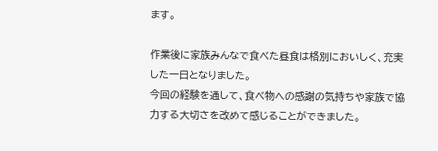ます。

作業後に家族みんなで食べた昼食は格別においしく、充実した一日となりました。
今回の経験を通して、食べ物への感謝の気持ちや家族で協力する大切さを改めて感じることができました。